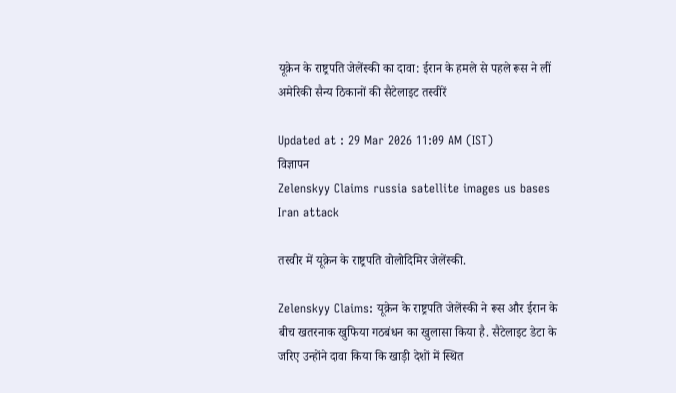यूक्रेन के राष्ट्रपति जेलेंस्की का दावा: ईरान के हमले से पहले रूस ने लीं अमेरिकी सैन्य ठिकानों की सैटेलाइट तस्वीरें

Updated at : 29 Mar 2026 11:09 AM (IST)
विज्ञापन
Zelenskyy Claims russia satellite images us bases Iran attack

तस्वीर में यूक्रेन के राष्ट्रपति वोलोदिमिर जेलेंस्की.

Zelenskyy Claims: यूक्रेन के राष्ट्रपति जेलेंस्की ने रूस और ईरान के बीच खतरनाक खुफिया गठबंधन का खुलासा किया है. सैटेलाइट डेटा के जरिए उन्होंने दावा किया कि खाड़ी देशों में स्थित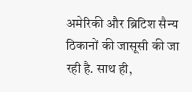अमेरिकी और ब्रिटिश सैन्य ठिकानों की जासूसी की जा रही है. साथ ही,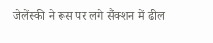जेलेंस्की ने रूस पर लगे सैंक्शन में ढील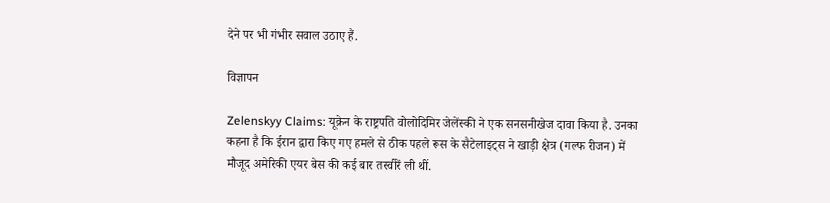देने पर भी गंभीर सवाल उठाए हैं.

विज्ञापन

Zelenskyy Claims: यूक्रेन के राष्ट्रपति वोलोदिमिर जेलेंस्की ने एक सनसनीखेज दावा किया है. उनका कहना है कि ईरान द्वारा किए गए हमले से ठीक पहले रूस के सैटेलाइट्स ने खाड़ी क्षेत्र (गल्फ रीजन) में मौजूद अमेरिकी एयर बेस की कई बार तस्वीरें ली थीं.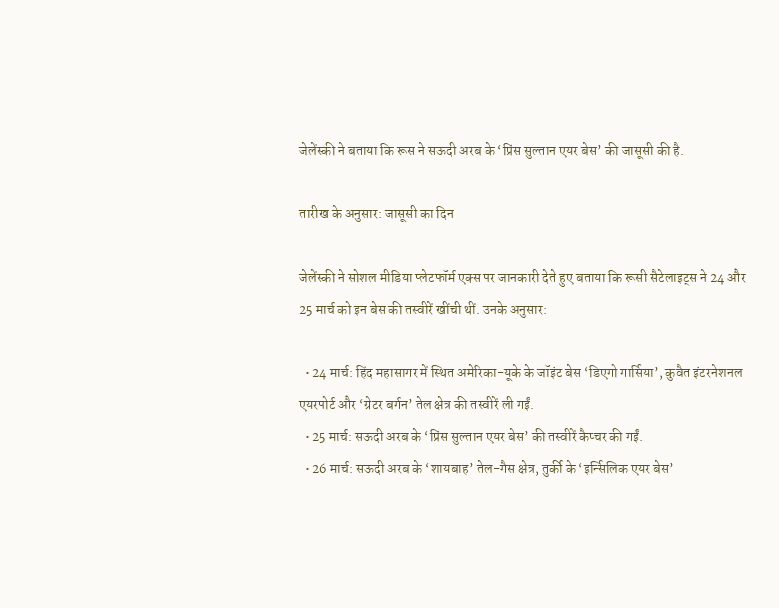जेलेंस्की ने बताया कि रूस ने सऊदी अरब के ‘प्रिंस सुल्तान एयर बेस’ की जासूसी की है.

तारीख के अनुसार: जासूसी का दिन

जेलेंस्की ने सोशल मीडिया प्लेटफॉर्म एक्स पर जानकारी देते हुए बताया कि रूसी सैटेलाइट्स ने 24 और 25 मार्च को इन बेस की तस्वीरें खींची थीं. उनके अनुसार:

  • 24 मार्च: हिंद महासागर में स्थित अमेरिका-यूके के जॉइंट बेस ‘डिएगो गार्सिया’, कुवैत इंटरनेशनल एयरपोर्ट और ‘ग्रेटर बर्गन’ तेल क्षेत्र की तस्वीरें ली गईं.
  • 25 मार्च: सऊदी अरब के ‘प्रिंस सुल्तान एयर बेस’ की तस्वीरें कैप्चर की गईं.
  • 26 मार्च: सऊदी अरब के ‘शायबाह’ तेल-गैस क्षेत्र, तुर्की के ‘इर्न्सिलिक एयर बेस’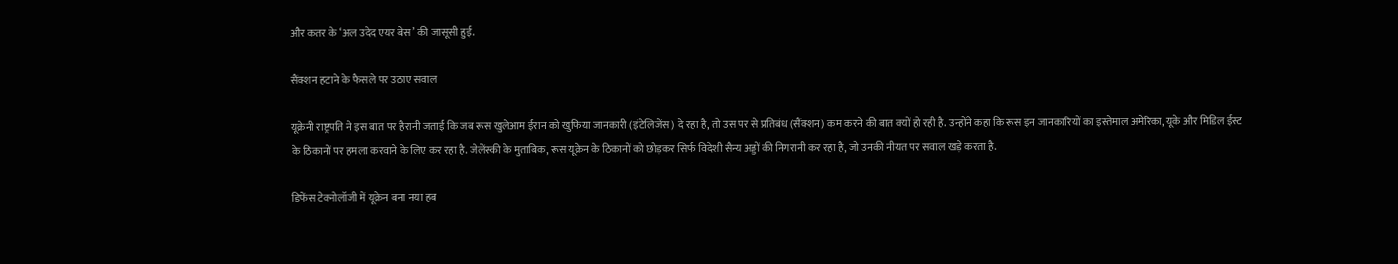और कतर के ‘अल उदेद एयर बेस’ की जासूसी हुई.

सैंक्शन हटाने के फैसले पर उठाए सवाल

यूक्रेनी राष्ट्रपति ने इस बात पर हैरानी जताई कि जब रूस खुलेआम ईरान को खुफिया जानकारी (इंटेलिजेंस) दे रहा है, तो उस पर से प्रतिबंध (सैंक्शन) कम करने की बात क्यों हो रही है. उन्होंने कहा कि रूस इन जानकारियों का इस्तेमाल अमेरिका, यूके और मिडिल ईस्ट के ठिकानों पर हमला करवाने के लिए कर रहा है. जेलेंस्की के मुताबिक, रूस यूक्रेन के ठिकानों को छोड़कर सिर्फ विदेशी सैन्य अड्डों की निगरानी कर रहा है, जो उनकी नीयत पर सवाल खड़े करता है.

डिफेंस टेक्नोलॉजी में यूक्रेन बना नया हब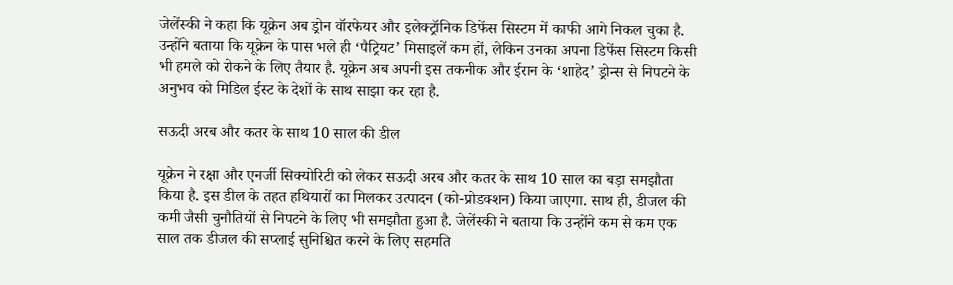जेलेंस्की ने कहा कि यूक्रेन अब ड्रोन वॉरफेयर और इलेक्ट्रॉनिक डिफेंस सिस्टम में काफी आगे निकल चुका है. उन्होंने बताया कि यूक्रेन के पास भले ही ‘पैट्रियट’ मिसाइलें कम हों, लेकिन उनका अपना डिफेंस सिस्टम किसी भी हमले को रोकने के लिए तैयार है. यूक्रेन अब अपनी इस तकनीक और ईरान के ‘शाहेद’ ड्रोन्स से निपटने के अनुभव को मिडिल ईस्ट के देशों के साथ साझा कर रहा है.

सऊदी अरब और कतर के साथ 10 साल की डील

यूक्रेन ने रक्षा और एनर्जी सिक्योरिटी को लेकर सऊदी अरब और कतर के साथ 10 साल का बड़ा समझौता किया है. इस डील के तहत हथियारों का मिलकर उत्पादन (को-प्रोडक्शन) किया जाएगा. साथ ही, डीजल की कमी जैसी चुनौतियों से निपटने के लिए भी समझौता हुआ है. जेलेंस्की ने बताया कि उन्होंने कम से कम एक साल तक डीजल की सप्लाई सुनिश्चित करने के लिए सहमति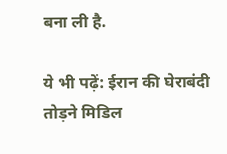बना ली है.

ये भी पढ़ें: ईरान की घेराबंदी तोड़ने मिडिल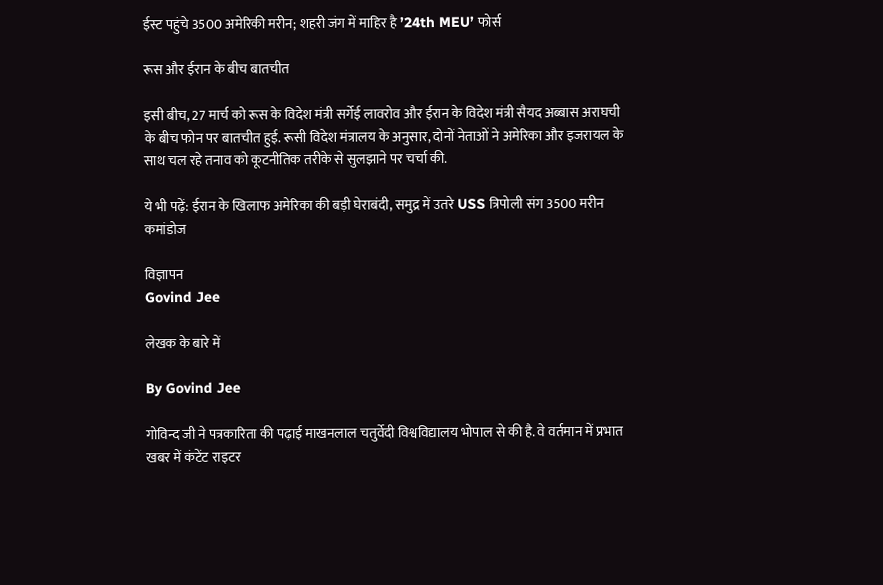ईस्ट पहुंचे 3500 अमेरिकी मरीन; शहरी जंग में माहिर है ’24th MEU’ फोर्स

रूस और ईरान के बीच बातचीत

इसी बीच, 27 मार्च को रूस के विदेश मंत्री सर्गेई लावरोव और ईरान के विदेश मंत्री सैयद अब्बास अराघची के बीच फोन पर बातचीत हुई. रूसी विदेश मंत्रालय के अनुसार, दोनों नेताओं ने अमेरिका और इजरायल के साथ चल रहे तनाव को कूटनीतिक तरीके से सुलझाने पर चर्चा की.

ये भी पढ़ें: ईरान के खिलाफ अमेरिका की बड़ी घेराबंदी, समुद्र में उतरे USS त्रिपोली संग 3500 मरीन कमांडोज

विज्ञापन
Govind Jee

लेखक के बारे में

By Govind Jee

गोविन्द जी ने पत्रकारिता की पढ़ाई माखनलाल चतुर्वेदी विश्वविद्यालय भोपाल से की है. वे वर्तमान में प्रभात खबर में कंटेंट राइटर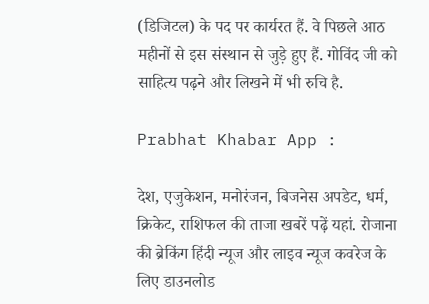(डिजिटल) के पद पर कार्यरत हैं. वे पिछले आठ महीनों से इस संस्थान से जुड़े हुए हैं. गोविंद जी को साहित्य पढ़ने और लिखने में भी रुचि है.

Prabhat Khabar App :

देश, एजुकेशन, मनोरंजन, बिजनेस अपडेट, धर्म, क्रिकेट, राशिफल की ताजा खबरें पढ़ें यहां. रोजाना की ब्रेकिंग हिंदी न्यूज और लाइव न्यूज कवरेज के लिए डाउनलोड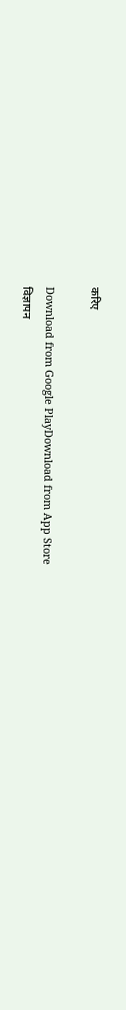करिए

Download from Google PlayDownload from App Store
विज्ञापन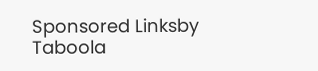Sponsored Linksby Taboola